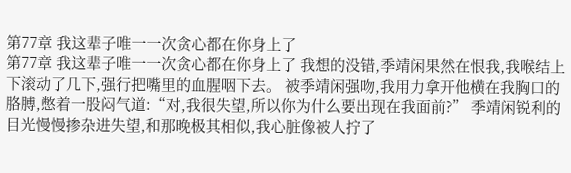第77章 我这辈子唯一一次贪心都在你身上了
第77章 我这辈子唯一一次贪心都在你身上了 我想的没错,季靖闲果然在恨我,我喉结上下滚动了几下,强行把嘴里的血腥咽下去。 被季靖闲强吻,我用力拿开他横在我胸口的胳膊,憋着一股闷气道:“对,我很失望,所以你为什么要出现在我面前?” 季靖闲锐利的目光慢慢掺杂进失望,和那晚极其相似,我心脏像被人拧了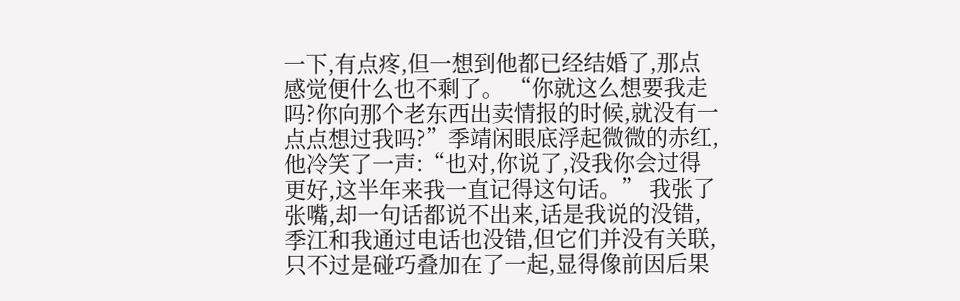一下,有点疼,但一想到他都已经结婚了,那点感觉便什么也不剩了。 “你就这么想要我走吗?你向那个老东西出卖情报的时候,就没有一点点想过我吗?”季靖闲眼底浮起微微的赤红,他冷笑了一声:“也对,你说了,没我你会过得更好,这半年来我一直记得这句话。” 我张了张嘴,却一句话都说不出来,话是我说的没错,季江和我通过电话也没错,但它们并没有关联,只不过是碰巧叠加在了一起,显得像前因后果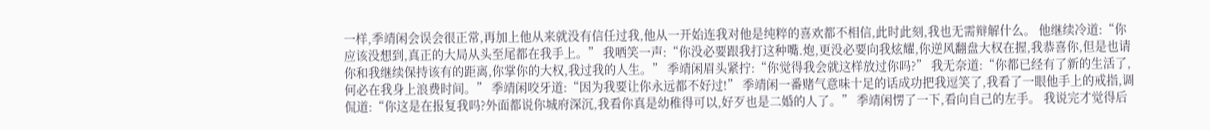一样,季靖闲会误会很正常,再加上他从来就没有信任过我,他从一开始连我对他是纯粹的喜欢都不相信,此时此刻,我也无需辩解什么。 他继续冷道:“你应该没想到,真正的大局从头至尾都在我手上。” 我哂笑一声:“你没必要跟我打这种嘴.炮,更没必要向我炫耀,你逆风翻盘大权在握,我恭喜你,但是也请你和我继续保持该有的距离,你掌你的大权,我过我的人生。” 季靖闲眉头紧拧:“你觉得我会就这样放过你吗?” 我无奈道:“你都已经有了新的生活了,何必在我身上浪费时间。” 季靖闲咬牙道:“因为我要让你永远都不好过!” 季靖闲一番赌气意味十足的话成功把我逗笑了,我看了一眼他手上的戒指,调侃道:“你这是在报复我吗?外面都说你城府深沉,我看你真是幼稚得可以,好歹也是二婚的人了。” 季靖闲愣了一下,看向自己的左手。 我说完才觉得后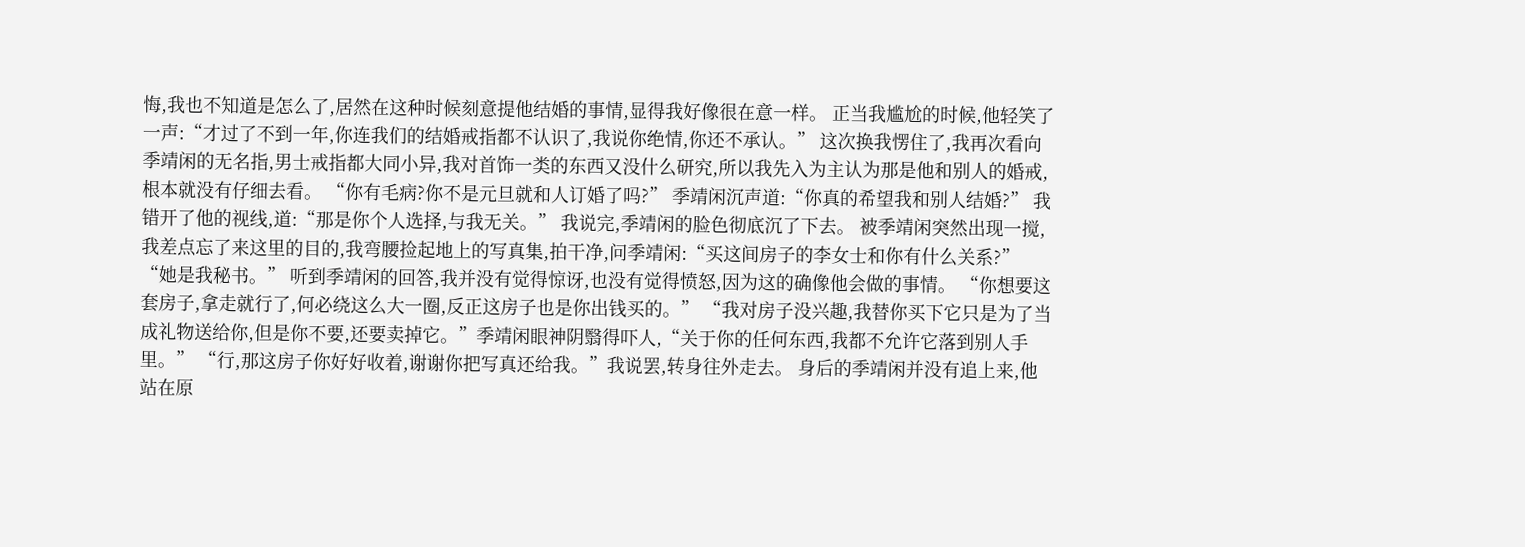悔,我也不知道是怎么了,居然在这种时候刻意提他结婚的事情,显得我好像很在意一样。 正当我尴尬的时候,他轻笑了一声:“才过了不到一年,你连我们的结婚戒指都不认识了,我说你绝情,你还不承认。” 这次换我愣住了,我再次看向季靖闲的无名指,男士戒指都大同小异,我对首饰一类的东西又没什么研究,所以我先入为主认为那是他和别人的婚戒,根本就没有仔细去看。 “你有毛病?你不是元旦就和人订婚了吗?” 季靖闲沉声道:“你真的希望我和别人结婚?” 我错开了他的视线,道:“那是你个人选择,与我无关。” 我说完,季靖闲的脸色彻底沉了下去。 被季靖闲突然出现一搅,我差点忘了来这里的目的,我弯腰捡起地上的写真集,拍干净,问季靖闲:“买这间房子的李女士和你有什么关系?” “她是我秘书。” 听到季靖闲的回答,我并没有觉得惊讶,也没有觉得愤怒,因为这的确像他会做的事情。 “你想要这套房子,拿走就行了,何必绕这么大一圈,反正这房子也是你出钱买的。” “我对房子没兴趣,我替你买下它只是为了当成礼物送给你,但是你不要,还要卖掉它。”季靖闲眼神阴翳得吓人,“关于你的任何东西,我都不允许它落到别人手里。” “行,那这房子你好好收着,谢谢你把写真还给我。”我说罢,转身往外走去。 身后的季靖闲并没有追上来,他站在原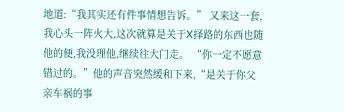地道:“我其实还有件事情想告诉。” 又来这一套,我心头一阵火大,这次就算是关于X择路的东西也随他的便,我没理他,继续往大门走。 “你一定不愿意错过的。”他的声音突然缓和下来,“是关于你父亲车祸的事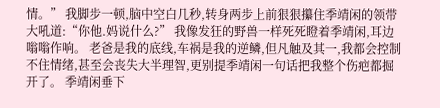情。” 我脚步一顿,脑中空白几秒,转身两步上前狠狠攥住季靖闲的领带大吼道:“你他.妈说什么?” 我像发狂的野兽一样死死瞪着季靖闲,耳边嗡嗡作响。 老爸是我的底线,车祸是我的逆鳞,但凡触及其一,我都会控制不住情绪,甚至会丧失大半理智,更别提季靖闲一句话把我整个伤疤都掘开了。 季靖闲垂下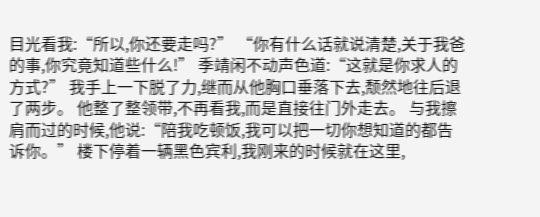目光看我:“所以,你还要走吗?” “你有什么话就说清楚,关于我爸的事,你究竟知道些什么!” 季靖闲不动声色道:“这就是你求人的方式?” 我手上一下脱了力,继而从他胸口垂落下去,颓然地往后退了两步。 他整了整领带,不再看我,而是直接往门外走去。 与我擦肩而过的时候,他说:“陪我吃顿饭,我可以把一切你想知道的都告诉你。” 楼下停着一辆黑色宾利,我刚来的时候就在这里,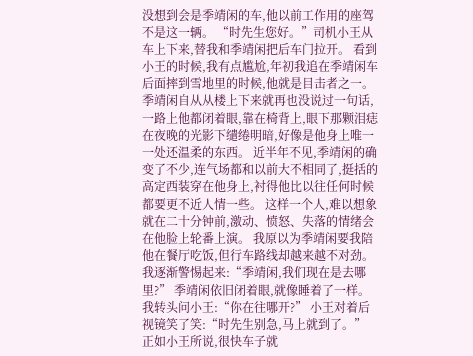没想到会是季靖闲的车,他以前工作用的座驾不是这一辆。 “时先生您好。”司机小王从车上下来,替我和季靖闲把后车门拉开。 看到小王的时候,我有点尴尬,年初我追在季靖闲车后面摔到雪地里的时候,他就是目击者之一。 季靖闲自从从楼上下来就再也没说过一句话,一路上他都闭着眼,靠在椅背上,眼下那颗泪痣在夜晚的光影下缱绻明暗,好像是他身上唯一一处还温柔的东西。 近半年不见,季靖闲的确变了不少,连气场都和以前大不相同了,挺括的高定西装穿在他身上,衬得他比以往任何时候都要更不近人情一些。 这样一个人,难以想象就在二十分钟前,激动、愤怒、失落的情绪会在他脸上轮番上演。 我原以为季靖闲要我陪他在餐厅吃饭,但行车路线却越来越不对劲。 我逐渐警惕起来:“季靖闲,我们现在是去哪里?” 季靖闲依旧闭着眼,就像睡着了一样。 我转头问小王:“你在往哪开?” 小王对着后视镜笑了笑:“时先生别急,马上就到了。” 正如小王所说,很快车子就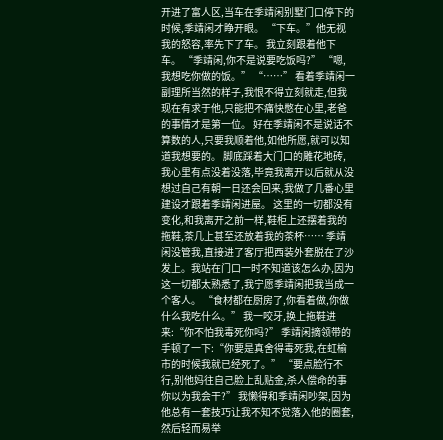开进了富人区,当车在季靖闲别墅门口停下的时候,季靖闲才睁开眼。 “下车。”他无视我的怒容,率先下了车。 我立刻跟着他下车。 “季靖闲,你不是说要吃饭吗?” “嗯,我想吃你做的饭。” “……” 看着季靖闲一副理所当然的样子,我恨不得立刻就走,但我现在有求于他,只能把不痛快憋在心里,老爸的事情才是第一位。 好在季靖闲不是说话不算数的人,只要我顺着他,如他所愿,就可以知道我想要的。 脚底踩着大门口的雕花地砖,我心里有点没着没落,毕竟我离开以后就从没想过自己有朝一日还会回来,我做了几番心里建设才跟着季靖闲进屋。 这里的一切都没有变化,和我离开之前一样,鞋柜上还摆着我的拖鞋,茶几上甚至还放着我的茶杯…… 季靖闲没管我,直接进了客厅把西装外套脱在了沙发上。我站在门口一时不知道该怎么办,因为这一切都太熟悉了,我宁愿季靖闲把我当成一个客人。 “食材都在厨房了,你看着做,你做什么我吃什么。” 我一咬牙,换上拖鞋进来:“你不怕我毒死你吗?” 季靖闲摘领带的手顿了一下:“你要是真舍得毒死我,在虹榆市的时候我就已经死了。” “要点脸行不行,别他妈往自己脸上乱贴金,杀人偿命的事你以为我会干?” 我懒得和季靖闲吵架,因为他总有一套技巧让我不知不觉落入他的圈套,然后轻而易举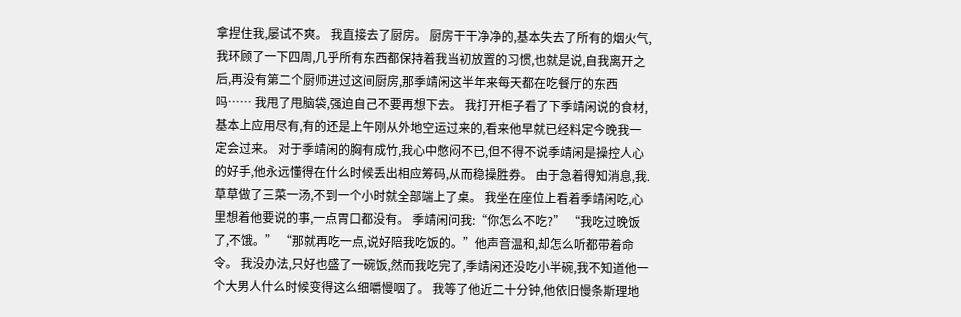拿捏住我,屡试不爽。 我直接去了厨房。 厨房干干净净的,基本失去了所有的烟火气,我环顾了一下四周,几乎所有东西都保持着我当初放置的习惯,也就是说,自我离开之后,再没有第二个厨师进过这间厨房,那季靖闲这半年来每天都在吃餐厅的东西吗…… 我甩了甩脑袋,强迫自己不要再想下去。 我打开柜子看了下季靖闲说的食材,基本上应用尽有,有的还是上午刚从外地空运过来的,看来他早就已经料定今晚我一定会过来。 对于季靖闲的胸有成竹,我心中憋闷不已,但不得不说季靖闲是操控人心的好手,他永远懂得在什么时候丢出相应筹码,从而稳操胜券。 由于急着得知消息,我.草草做了三菜一汤,不到一个小时就全部端上了桌。 我坐在座位上看着季靖闲吃,心里想着他要说的事,一点胃口都没有。 季靖闲问我:“你怎么不吃?” “我吃过晚饭了,不饿。” “那就再吃一点,说好陪我吃饭的。”他声音温和,却怎么听都带着命令。 我没办法,只好也盛了一碗饭,然而我吃完了,季靖闲还没吃小半碗,我不知道他一个大男人什么时候变得这么细嚼慢咽了。 我等了他近二十分钟,他依旧慢条斯理地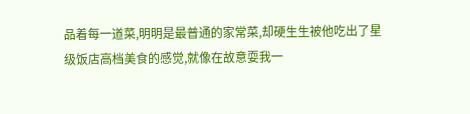品着每一道菜,明明是最普通的家常菜,却硬生生被他吃出了星级饭店高档美食的感觉,就像在故意耍我一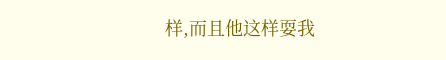样,而且他这样耍我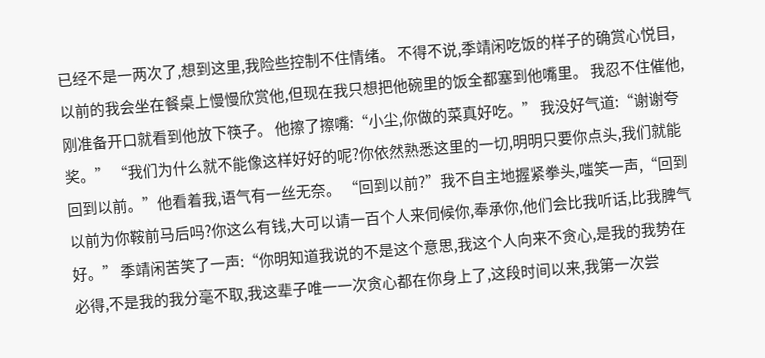已经不是一两次了,想到这里,我险些控制不住情绪。 不得不说,季靖闲吃饭的样子的确赏心悦目,以前的我会坐在餐桌上慢慢欣赏他,但现在我只想把他碗里的饭全都塞到他嘴里。 我忍不住催他,刚准备开口就看到他放下筷子。 他擦了擦嘴:“小尘,你做的菜真好吃。” 我没好气道:“谢谢夸奖。” “我们为什么就不能像这样好好的呢?你依然熟悉这里的一切,明明只要你点头,我们就能回到以前。”他看着我,语气有一丝无奈。 “回到以前?”我不自主地握紧拳头,嗤笑一声,“回到以前为你鞍前马后吗?你这么有钱,大可以请一百个人来伺候你,奉承你,他们会比我听话,比我脾气好。” 季靖闲苦笑了一声:“你明知道我说的不是这个意思,我这个人向来不贪心,是我的我势在必得,不是我的我分毫不取,我这辈子唯一一次贪心都在你身上了,这段时间以来,我第一次尝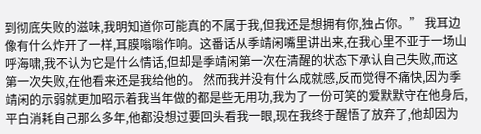到彻底失败的滋味,我明知道你可能真的不属于我,但我还是想拥有你,独占你。” 我耳边像有什么炸开了一样,耳膜嗡嗡作响。这番话从季靖闲嘴里讲出来,在我心里不亚于一场山呼海啸,我不认为它是什么情话,但却是季靖闲第一次在清醒的状态下承认自己失败,而这第一次失败,在他看来还是我给他的。 然而我并没有什么成就感,反而觉得不痛快,因为季靖闲的示弱就更加昭示着我当年做的都是些无用功,我为了一份可笑的爱默默守在他身后,平白消耗自己那么多年,他都没想过要回头看我一眼,现在我终于醒悟了放弃了,他却因为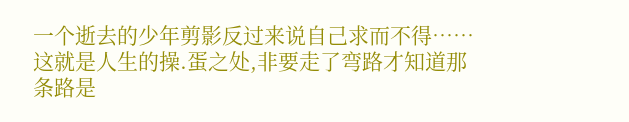一个逝去的少年剪影反过来说自己求而不得…… 这就是人生的操.蛋之处,非要走了弯路才知道那条路是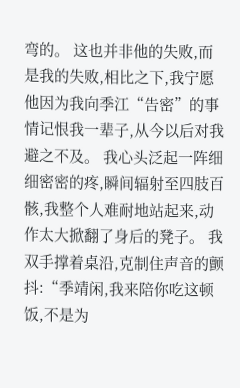弯的。 这也并非他的失败,而是我的失败,相比之下,我宁愿他因为我向季江“告密”的事情记恨我一辈子,从今以后对我避之不及。 我心头泛起一阵细细密密的疼,瞬间辐射至四肢百骸,我整个人难耐地站起来,动作太大掀翻了身后的凳子。 我双手撑着桌沿,克制住声音的颤抖:“季靖闲,我来陪你吃这顿饭,不是为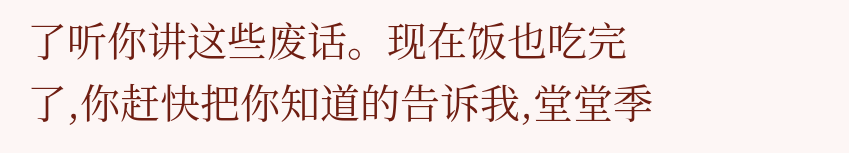了听你讲这些废话。现在饭也吃完了,你赶快把你知道的告诉我,堂堂季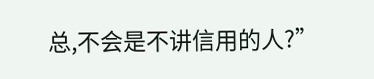总,不会是不讲信用的人?”